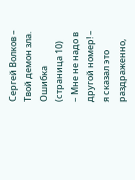Сергей Волков – Твой демон зла. Ошибка (страница 10)
– Мне не надо в другой номер! – я сказал это раздраженно,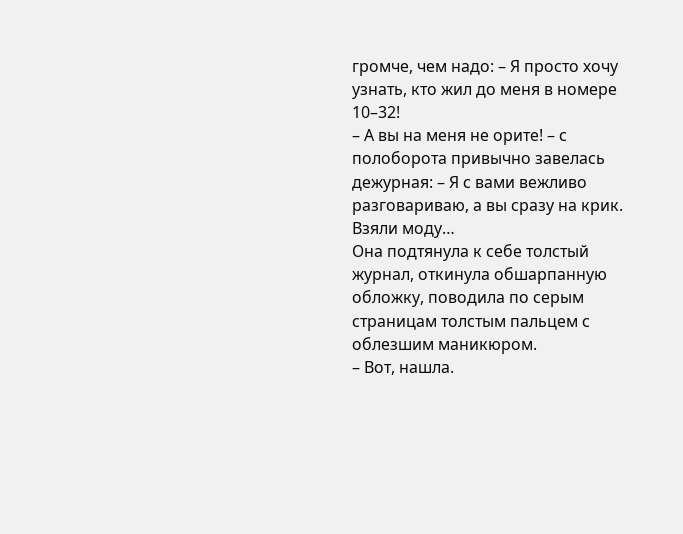громче, чем надо: – Я просто хочу узнать, кто жил до меня в номере 10–32!
– А вы на меня не орите! – с полоборота привычно завелась дежурная: – Я с вами вежливо разговариваю, а вы сразу на крик. Взяли моду…
Она подтянула к себе толстый журнал, откинула обшарпанную обложку, поводила по серым страницам толстым пальцем с облезшим маникюром.
– Вот, нашла.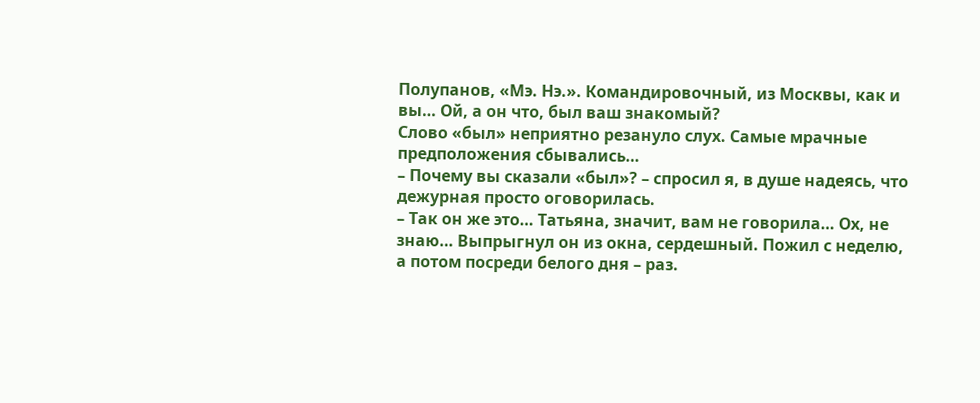Полупанов, «Мэ. Нэ.». Командировочный, из Москвы, как и вы… Ой, а он что, был ваш знакомый?
Слово «был» неприятно резануло слух. Самые мрачные предположения сбывались…
– Почему вы сказали «был»? – спросил я, в душе надеясь, что дежурная просто оговорилась.
– Так он же это… Татьяна, значит, вам не говорила… Ох, не знаю… Выпрыгнул он из окна, сердешный. Пожил с неделю, а потом посреди белого дня – раз.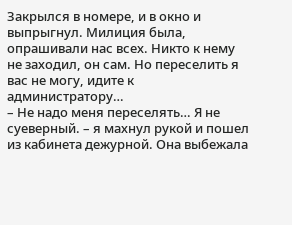Закрылся в номере, и в окно и выпрыгнул. Милиция была, опрашивали нас всех. Никто к нему не заходил, он сам. Но переселить я вас не могу, идите к администратору…
– Не надо меня переселять… Я не суеверный. – я махнул рукой и пошел из кабинета дежурной. Она выбежала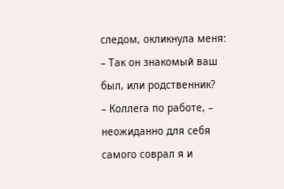следом, окликнула меня:
– Так он знакомый ваш был, или родственник?
– Коллега по работе, – неожиданно для себя самого соврал я и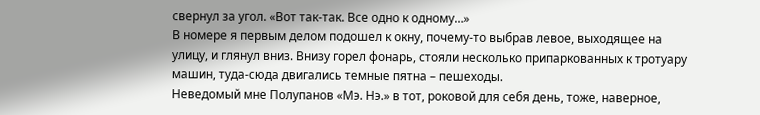свернул за угол. «Вот так-так. Все одно к одному…»
В номере я первым делом подошел к окну, почему-то выбрав левое, выходящее на улицу, и глянул вниз. Внизу горел фонарь, стояли несколько припаркованных к тротуару машин, туда-сюда двигались темные пятна – пешеходы.
Неведомый мне Полупанов «Мэ. Нэ.» в тот, роковой для себя день, тоже, наверное,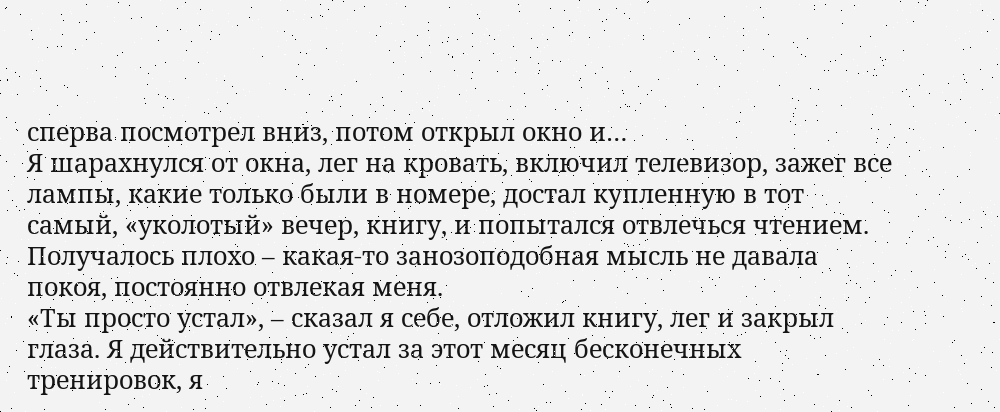сперва посмотрел вниз, потом открыл окно и…
Я шарахнулся от окна, лег на кровать, включил телевизор, зажег все лампы, какие только были в номере, достал купленную в тот самый, «уколотый» вечер, книгу, и попытался отвлечься чтением. Получалось плохо – какая-то занозоподобная мысль не давала покоя, постоянно отвлекая меня.
«Ты просто устал», – сказал я себе, отложил книгу, лег и закрыл глаза. Я действительно устал за этот месяц бесконечных тренировок, я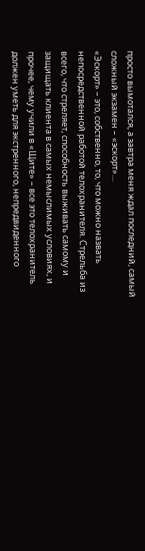просто вымотался, а завтра меня ждал последний, самый сложный экзамен – «эскорт»…
«Эскорт» – это, собственно, то, что можно назвать непосредственной работой телохранителя. Стрельба из всего, что стреляет, способность выживать самому и защищать клиента в самых немыслимых условиях, и прочее, чему учили в «Щите» – все это телохранитель должен уметь для экстренного, непредвиденного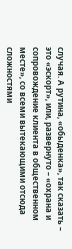случая. А рутина, «обыденка», так сказать – это «эскорт», или, развернуто – «охрана и сопровождение клиента в общественном месте», со всеми вытекающими отсюда сложностями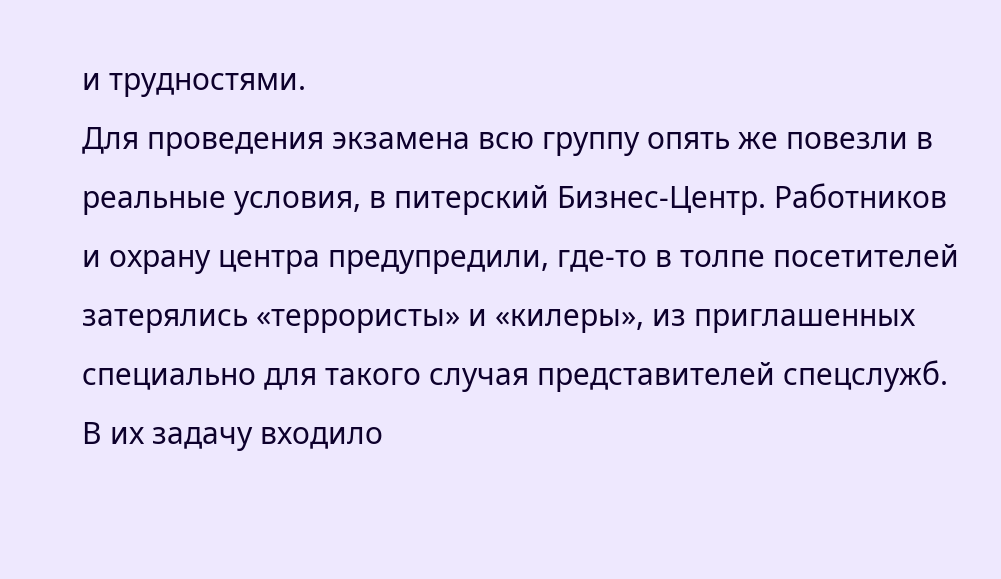и трудностями.
Для проведения экзамена всю группу опять же повезли в реальные условия, в питерский Бизнес-Центр. Работников и охрану центра предупредили, где-то в толпе посетителей затерялись «террористы» и «килеры», из приглашенных специально для такого случая представителей спецслужб. В их задачу входило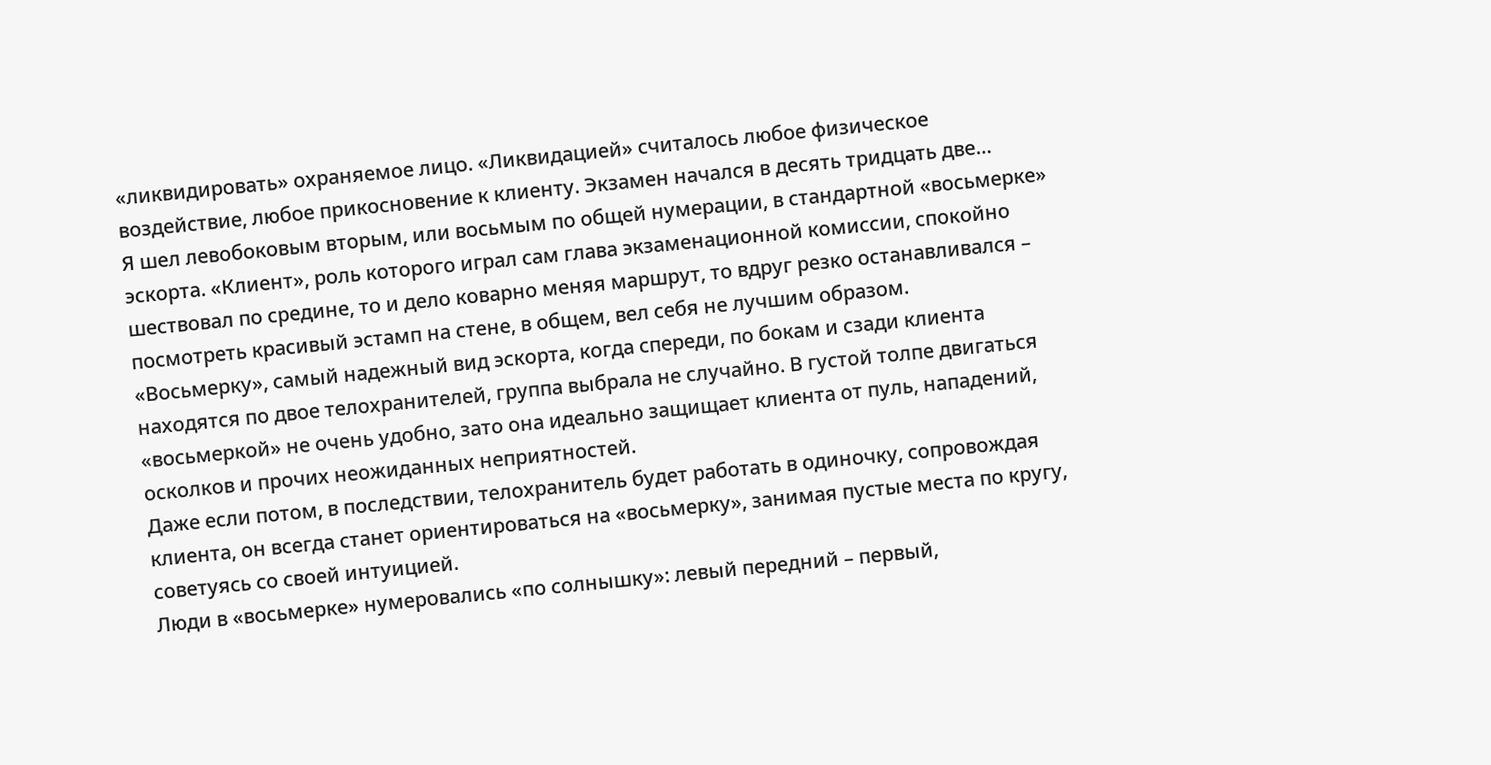«ликвидировать» охраняемое лицо. «Ликвидацией» считалось любое физическое воздействие, любое прикосновение к клиенту. Экзамен начался в десять тридцать две…
Я шел левобоковым вторым, или восьмым по общей нумерации, в стандартной «восьмерке» эскорта. «Клиент», роль которого играл сам глава экзаменационной комиссии, спокойно шествовал по средине, то и дело коварно меняя маршрут, то вдруг резко останавливался – посмотреть красивый эстамп на стене, в общем, вел себя не лучшим образом.
«Восьмерку», самый надежный вид эскорта, когда спереди, по бокам и сзади клиента находятся по двое телохранителей, группа выбрала не случайно. В густой толпе двигаться «восьмеркой» не очень удобно, зато она идеально защищает клиента от пуль, нападений, осколков и прочих неожиданных неприятностей.
Даже если потом, в последствии, телохранитель будет работать в одиночку, сопровождая клиента, он всегда станет ориентироваться на «восьмерку», занимая пустые места по кругу, советуясь со своей интуицией.
Люди в «восьмерке» нумеровались «по солнышку»: левый передний – первый,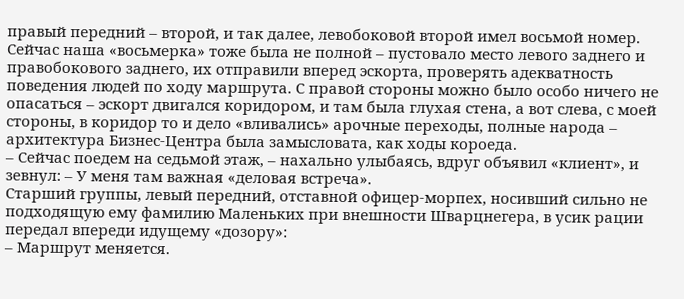правый передний – второй, и так далее, левобоковой второй имел восьмой номер.
Сейчас наша «восьмерка» тоже была не полной – пустовало место левого заднего и правобокового заднего, их отправили вперед эскорта, проверять адекватность поведения людей по ходу маршрута. С правой стороны можно было особо ничего не опасаться – эскорт двигался коридором, и там была глухая стена, а вот слева, с моей стороны, в коридор то и дело «вливались» арочные переходы, полные народа – архитектура Бизнес-Центра была замысловата, как ходы короеда.
– Сейчас поедем на седьмой этаж, – нахально улыбаясь, вдруг объявил «клиент», и зевнул: – У меня там важная «деловая встреча».
Старший группы, левый передний, отставной офицер-морпех, носивший сильно не подходящую ему фамилию Маленьких при внешности Шварцнегера, в усик рации передал впереди идущему «дозору»:
– Маршрут меняется.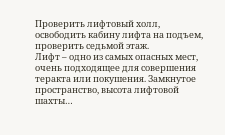Проверить лифтовый холл, освободить кабину лифта на подъем, проверить седьмой этаж.
Лифт – одно из самых опасных мест, очень подходящее для совершения теракта или покушения. Замкнутое пространство, высота лифтовой шахты…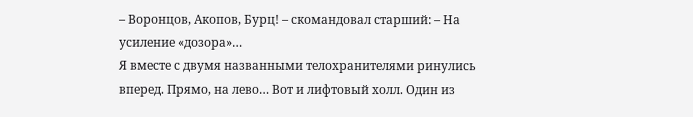– Воронцов, Акопов, Бурц! – скомандовал старший: – На усиление «дозора»…
Я вместе с двумя названными телохранителями ринулись вперед. Прямо, на лево… Вот и лифтовый холл. Один из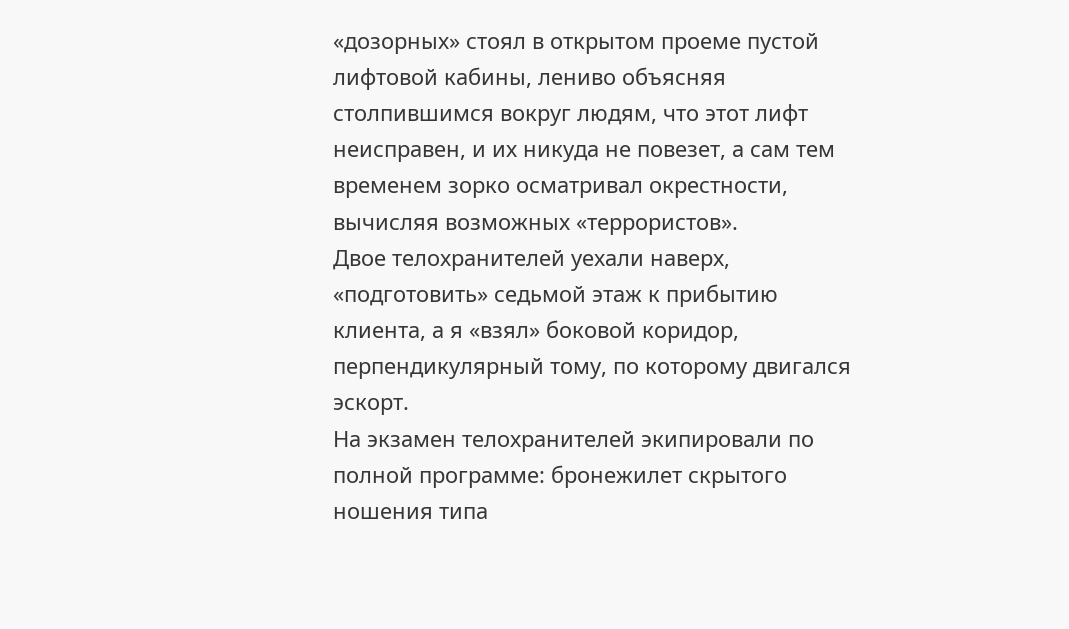«дозорных» стоял в открытом проеме пустой лифтовой кабины, лениво объясняя столпившимся вокруг людям, что этот лифт неисправен, и их никуда не повезет, а сам тем временем зорко осматривал окрестности, вычисляя возможных «террористов».
Двое телохранителей уехали наверх, «подготовить» седьмой этаж к прибытию клиента, а я «взял» боковой коридор, перпендикулярный тому, по которому двигался эскорт.
На экзамен телохранителей экипировали по полной программе: бронежилет скрытого ношения типа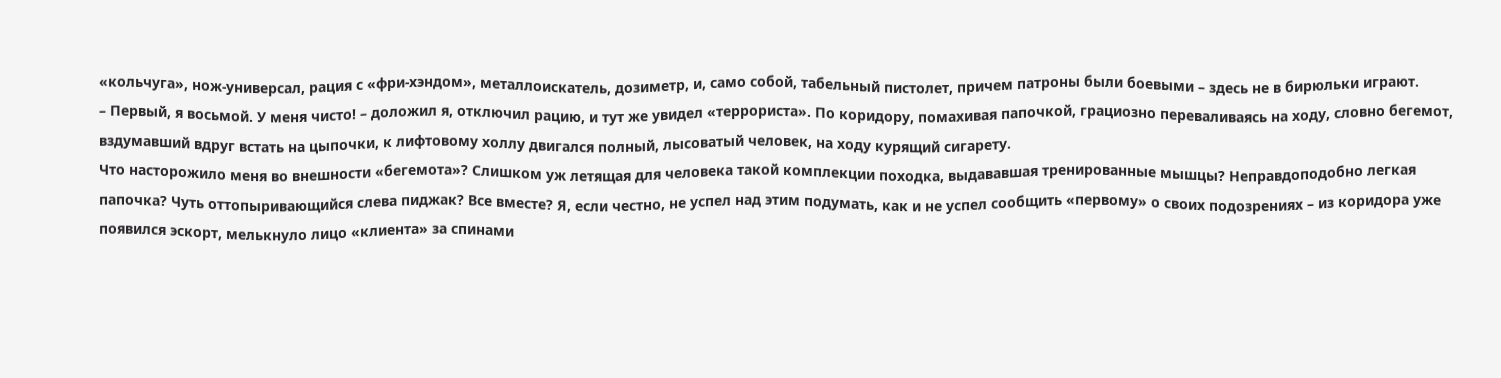«кольчуга», нож-универсал, рация с «фри-хэндом», металлоискатель, дозиметр, и, само собой, табельный пистолет, причем патроны были боевыми – здесь не в бирюльки играют.
– Первый, я восьмой. У меня чисто! – доложил я, отключил рацию, и тут же увидел «террориста». По коридору, помахивая папочкой, грациозно переваливаясь на ходу, словно бегемот, вздумавший вдруг встать на цыпочки, к лифтовому холлу двигался полный, лысоватый человек, на ходу курящий сигарету.
Что насторожило меня во внешности «бегемота»? Слишком уж летящая для человека такой комплекции походка, выдававшая тренированные мышцы? Неправдоподобно легкая папочка? Чуть оттопыривающийся слева пиджак? Все вместе? Я, если честно, не успел над этим подумать, как и не успел сообщить «первому» о своих подозрениях – из коридора уже появился эскорт, мелькнуло лицо «клиента» за спинами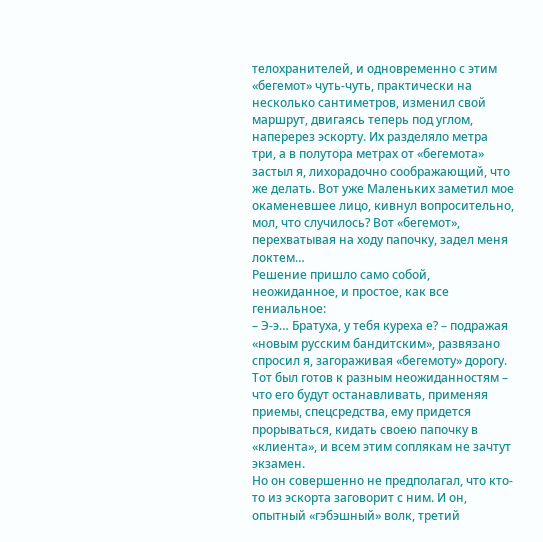телохранителей, и одновременно с этим «бегемот» чуть-чуть, практически на несколько сантиметров, изменил свой маршрут, двигаясь теперь под углом, наперерез эскорту. Их разделяло метра три, а в полутора метрах от «бегемота» застыл я, лихорадочно соображающий, что же делать. Вот уже Маленьких заметил мое окаменевшее лицо, кивнул вопросительно, мол, что случилось? Вот «бегемот», перехватывая на ходу папочку, задел меня локтем…
Решение пришло само собой, неожиданное, и простое, как все гениальное:
– Э-э… Братуха, у тебя куреха е? – подражая «новым русским бандитским», развязано спросил я, загораживая «бегемоту» дорогу. Тот был готов к разным неожиданностям – что его будут останавливать, применяя приемы, спецсредства, ему придется прорываться, кидать своею папочку в «клиента», и всем этим соплякам не зачтут экзамен.
Но он совершенно не предполагал, что кто-то из эскорта заговорит с ним. И он, опытный «гэбэшный» волк, третий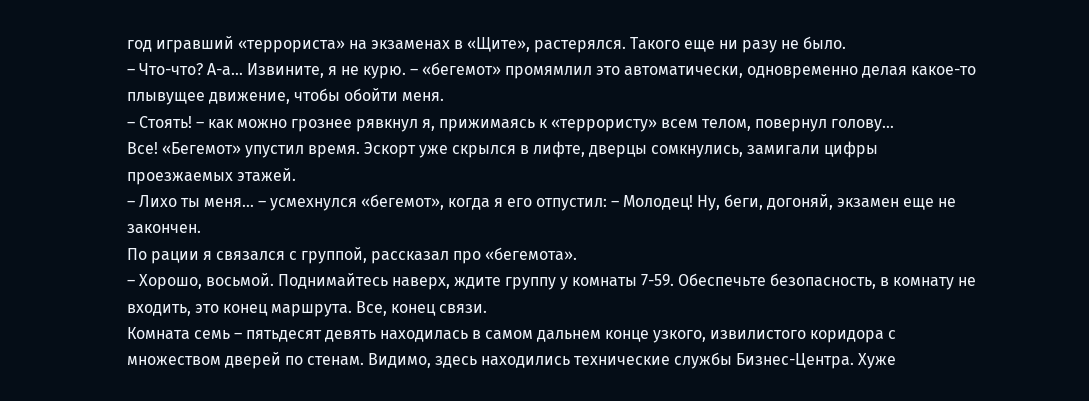год игравший «террориста» на экзаменах в «Щите», растерялся. Такого еще ни разу не было.
– Что-что? А-а… Извините, я не курю. – «бегемот» промямлил это автоматически, одновременно делая какое-то плывущее движение, чтобы обойти меня.
– Стоять! – как можно грознее рявкнул я, прижимаясь к «террористу» всем телом, повернул голову…
Все! «Бегемот» упустил время. Эскорт уже скрылся в лифте, дверцы сомкнулись, замигали цифры проезжаемых этажей.
– Лихо ты меня… – усмехнулся «бегемот», когда я его отпустил: – Молодец! Ну, беги, догоняй, экзамен еще не закончен.
По рации я связался с группой, рассказал про «бегемота».
– Хорошо, восьмой. Поднимайтесь наверх, ждите группу у комнаты 7-59. Обеспечьте безопасность, в комнату не входить, это конец маршрута. Все, конец связи.
Комната семь – пятьдесят девять находилась в самом дальнем конце узкого, извилистого коридора с множеством дверей по стенам. Видимо, здесь находились технические службы Бизнес-Центра. Хуже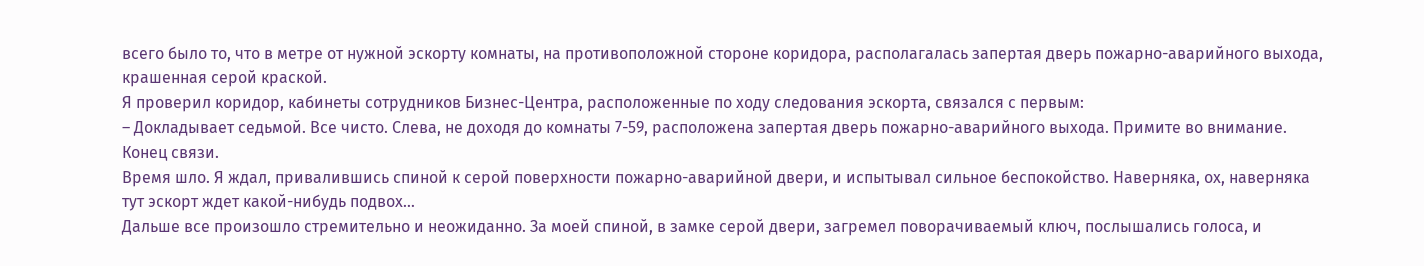всего было то, что в метре от нужной эскорту комнаты, на противоположной стороне коридора, располагалась запертая дверь пожарно-аварийного выхода, крашенная серой краской.
Я проверил коридор, кабинеты сотрудников Бизнес-Центра, расположенные по ходу следования эскорта, связался с первым:
– Докладывает седьмой. Все чисто. Слева, не доходя до комнаты 7-59, расположена запертая дверь пожарно-аварийного выхода. Примите во внимание. Конец связи.
Время шло. Я ждал, привалившись спиной к серой поверхности пожарно-аварийной двери, и испытывал сильное беспокойство. Наверняка, ох, наверняка тут эскорт ждет какой-нибудь подвох…
Дальше все произошло стремительно и неожиданно. За моей спиной, в замке серой двери, загремел поворачиваемый ключ, послышались голоса, и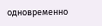одновременно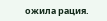ожила рация.